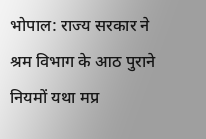भोपाल: राज्य सरकार ने श्रम विभाग के आठ पुराने नियमों यथा मप्र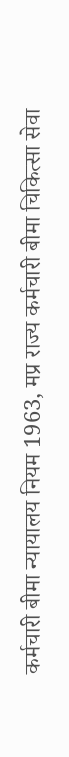कर्मचारी बीमा न्यायालय नियम 1963, मप्र राज्य कर्मचारी बीमा चिकित्सा सेवा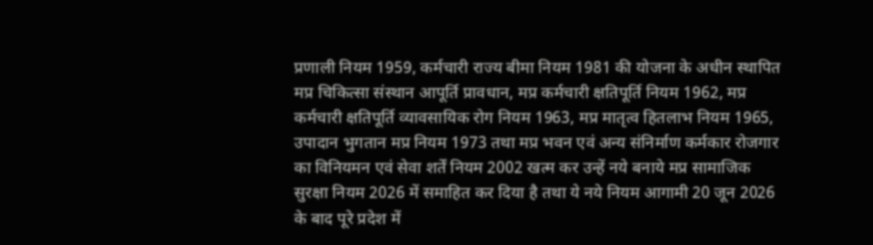प्रणाली नियम 1959, कर्मचारी राज्य बीमा नियम 1981 की योजना के अधीन स्थापित मप्र चिकित्सा संस्थान आपूर्ति प्रावधान, मप्र कर्मचारी क्षतिपूर्ति नियम 1962, मप्र कर्मचारी क्षतिपूर्ति व्यावसायिक रोग नियम 1963, मप्र मातृत्व हितलाभ नियम 1965, उपादान भुगतान मप्र नियम 1973 तथा मप्र भवन एवं अन्य संनिर्माण कर्मकार रोजगार का विनियमन एवं सेवा शर्तें नियम 2002 खत्म कर उन्हें नये बनाये मप्र सामाजिक सुरक्षा नियम 2026 में समाहित कर दिया है तथा ये नये नियम आगामी 20 जून 2026 के बाद पूरे प्रदेश में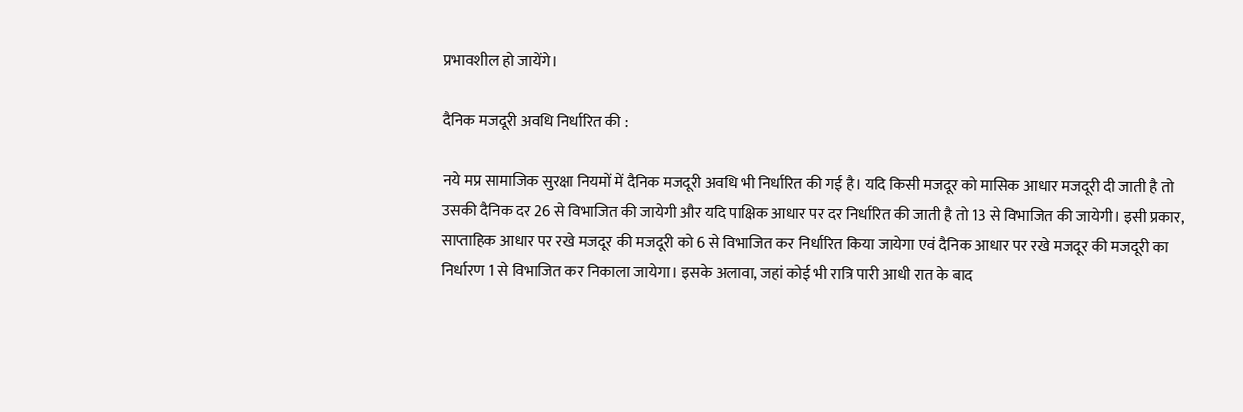प्रभावशील हो जायेंगे।

दैनिक मजदूरी अवधि निर्धारित की :

नये मप्र सामाजिक सुरक्षा नियमों में दैनिक मजदूरी अवधि भी निर्धारित की गई है। यदि किसी मजदूर को मासिक आधार मजदूरी दी जाती है तो उसकी दैनिक दर 26 से विभाजित की जायेगी और यदि पाक्षिक आधार पर दर निर्धारित की जाती है तो 13 से विभाजित की जायेगी। इसी प्रकार, साप्ताहिक आधार पर रखे मजदूर की मजदूरी को 6 से विभाजित कर निर्धारित किया जायेगा एवं दैनिक आधार पर रखे मजदूर की मजदूरी का निर्धारण 1 से विभाजित कर निकाला जायेगा। इसके अलावा, जहां कोई भी रात्रि पारी आधी रात के बाद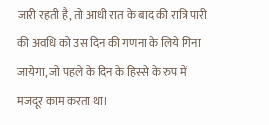जारी रहती है, तो आधी रात के बाद की रात्रि पारी की अवधि को उस दिन की गणना के लिये गिना जायेगा, जो पहले के दिन के हिस्से के रुप में मजदूर काम करता था।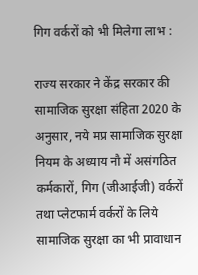गिग वर्करों को भी मिलेगा लाभ :

राज्य सरकार ने केंद्र सरकार की सामाजिक सुरक्षा संहिता 2020 के अनुसार, नये मप्र सामाजिक सुरक्षा नियम के अध्याय नौ में असंगठित कर्मकारों, गिग (जीआईजी) वर्करों तथा प्लेटफार्म वर्करों के लिये सामाजिक सुरक्षा का भी प्रावाधान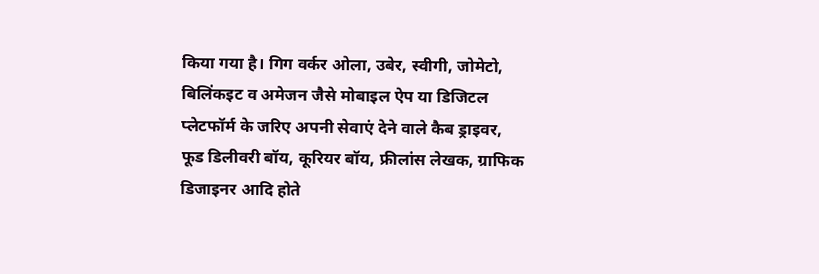किया गया है। गिग वर्कर ओला, उबेर, स्वीगी, जोमेटो, बिलिंकइट व अमेजन जैसे मोबाइल ऐप या डिजिटल प्लेटफॉर्म के जरिए अपनी सेवाएं देने वाले कैब ड्राइवर, फूड डिलीवरी बॉय, कूरियर बॉय, फ्रीलांस लेखक, ग्राफिक डिजाइनर आदि होते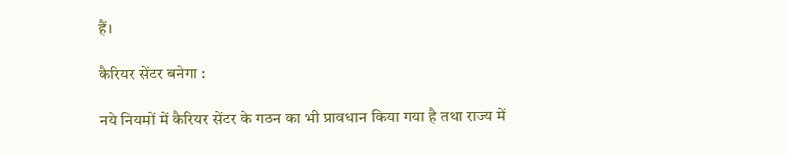हैं।

कैरियर सेंटर बनेगा :

नये नियमों में कैरियर सेंटर के गठन का भी प्रावधान किया गया है तथा राज्य में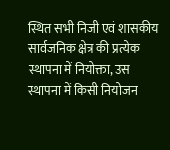स्थित सभी निजी एवं शासकीय  सार्वजनिक क्षेत्र की प्रत्येक स्थापना में नियोक्ता, उस स्थापना में किसी नियोजन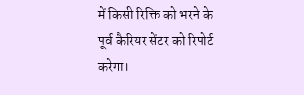में किसी रिक्ति को भरने के पूर्व कैरियर सेंटर को रिपोर्ट करेगा।